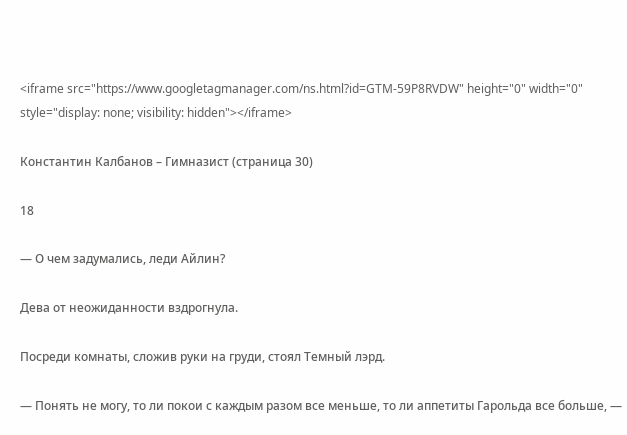<iframe src="https://www.googletagmanager.com/ns.html?id=GTM-59P8RVDW" height="0" width="0" style="display: none; visibility: hidden"></iframe>

Константин Калбанов – Гимназист (страница 30)

18

— О чем задумались, леди Айлин?

Дева от неожиданности вздрогнула.

Посреди комнаты, сложив руки на груди, стоял Темный лэрд.

— Понять не могу, то ли покои с каждым разом все меньше, то ли аппетиты Гарольда все больше, —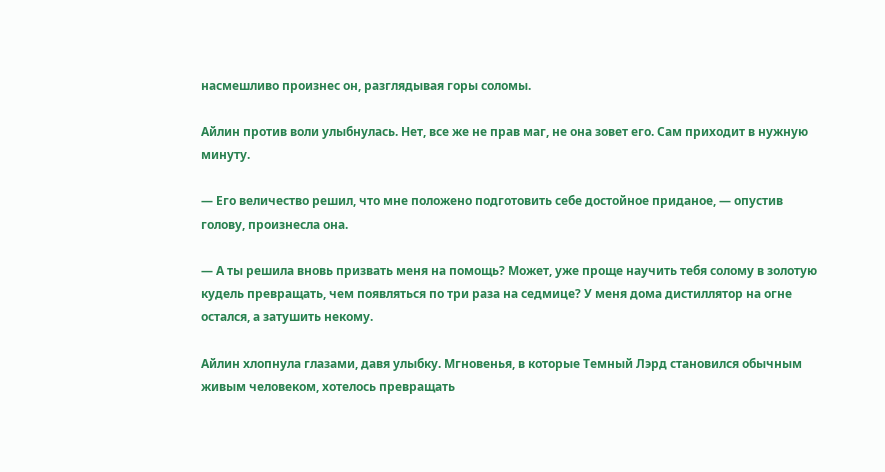насмешливо произнес он, разглядывая горы соломы.

Айлин против воли улыбнулась. Нет, все же не прав маг, не она зовет его. Сам приходит в нужную минуту.

— Его величество решил, что мне положено подготовить себе достойное приданое, — опустив голову, произнесла она.

— А ты решила вновь призвать меня на помощь? Может, уже проще научить тебя солому в золотую кудель превращать, чем появляться по три раза на седмице? У меня дома дистиллятор на огне остался, а затушить некому.

Айлин хлопнула глазами, давя улыбку. Мгновенья, в которые Темный Лэрд становился обычным живым человеком, хотелось превращать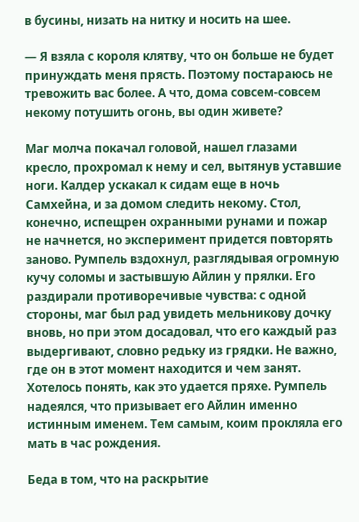в бусины, низать на нитку и носить на шее.

— Я взяла с короля клятву, что он больше не будет принуждать меня прясть. Поэтому постараюсь не тревожить вас более. А что, дома совсем-совсем некому потушить огонь, вы один живете?

Маг молча покачал головой, нашел глазами кресло, прохромал к нему и сел, вытянув уставшие ноги. Калдер ускакал к сидам еще в ночь Самхейна, и за домом следить некому. Стол, конечно, испещрен охранными рунами и пожар не начнется, но эксперимент придется повторять заново. Румпель вздохнул, разглядывая огромную кучу соломы и застывшую Айлин у прялки. Его раздирали противоречивые чувства: с одной стороны, маг был рад увидеть мельникову дочку вновь, но при этом досадовал, что его каждый раз выдергивают, словно редьку из грядки. Не важно, где он в этот момент находится и чем занят. Хотелось понять, как это удается пряхе. Румпель надеялся, что призывает его Айлин именно истинным именем. Тем самым, коим прокляла его мать в час рождения.

Беда в том, что на раскрытие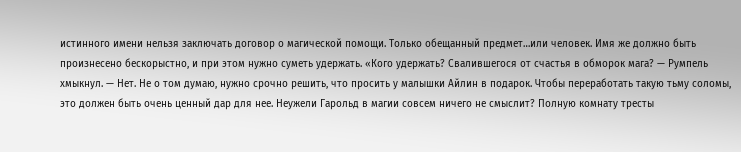истинного имени нельзя заключать договор о магической помощи. Только обещанный предмет…или человек. Имя же должно быть произнесено бескорыстно, и при этом нужно суметь удержать. «Кого удержать? Свалившегося от счастья в обморок мага? — Румпель хмыкнул. — Нет. Не о том думаю, нужно срочно решить, что просить у малышки Айлин в подарок. Чтобы переработать такую тьму соломы, это должен быть очень ценный дар для нее. Неужели Гарольд в магии совсем ничего не смыслит? Полную комнату тресты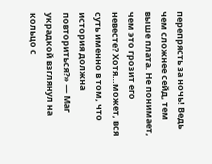перепрясть за ночь! Ведь чем сложнее сейд, тем выше плата. Не понимает, чем это грозит его невесте? Хотя…может, вся суть именно в том, что история должна повториться?» — Маг украдкой взглянул на кольцо с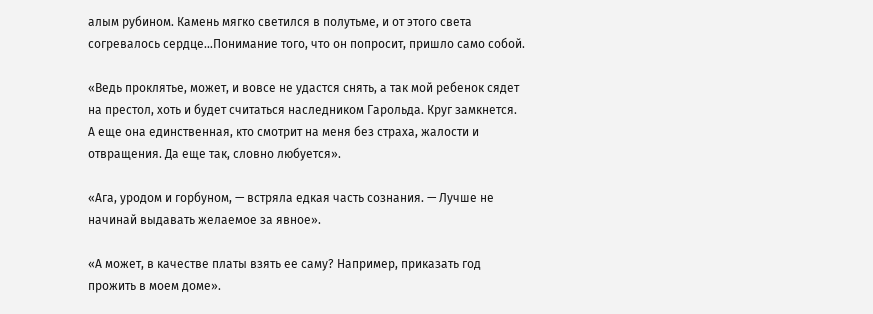алым рубином. Камень мягко светился в полутьме, и от этого света согревалось сердце…Понимание того, что он попросит, пришло само собой.

«Ведь проклятье, может, и вовсе не удастся снять, а так мой ребенок сядет на престол, хоть и будет считаться наследником Гарольда. Круг замкнется. А еще она единственная, кто смотрит на меня без страха, жалости и отвращения. Да еще так, словно любуется».

«Ага, уродом и горбуном, — встряла едкая часть сознания. — Лучше не начинай выдавать желаемое за явное».

«А может, в качестве платы взять ее саму? Например, приказать год прожить в моем доме».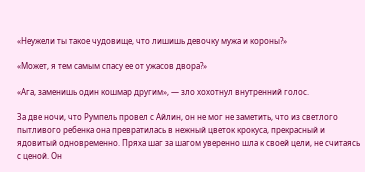«Неужели ты такое чудовище, что лишишь девочку мужа и короны?»

«Может, я тем самым спасу ее от ужасов двора?»

«Ага, заменишь один кошмар другим», — зло хохотнул внутренний голос.

За две ночи, что Румпель провел с Айлин, он не мог не заметить, что из светлого пытливого ребенка она превратилась в нежный цветок крокуса, прекрасный и ядовитый одновременно. Пряха шаг за шагом уверенно шла к своей цели, не считаясь с ценой. Он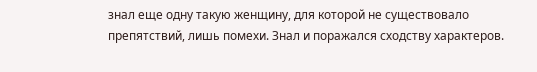знал еще одну такую женщину, для которой не существовало препятствий, лишь помехи. Знал и поражался сходству характеров.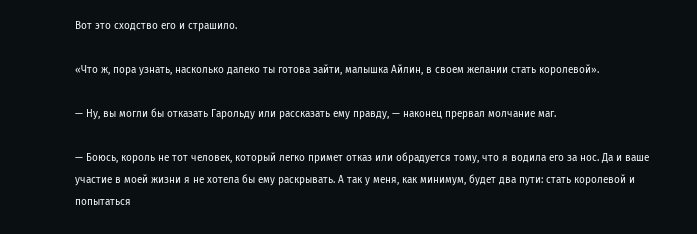Вот это сходство его и страшило.

«Что ж, пора узнать, насколько далеко ты готова зайти, малышка Айлин, в своем желании стать королевой».

— Ну, вы могли бы отказать Гарольду или рассказать ему правду, — наконец прервал молчание маг.

— Боюсь, король не тот человек, который легко примет отказ или обрадуется тому, что я водила его за нос. Да и ваше участие в моей жизни я не хотела бы ему раскрывать. А так у меня, как минимум, будет два пути: стать королевой и попытаться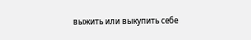выжить или выкупить себе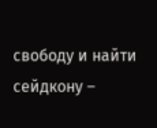свободу и найти сейдкону –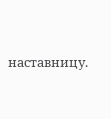наставницу.